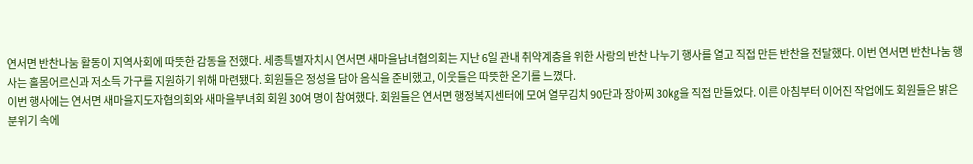연서면 반찬나눔 활동이 지역사회에 따뜻한 감동을 전했다. 세종특별자치시 연서면 새마을남녀협의회는 지난 6일 관내 취약계층을 위한 사랑의 반찬 나누기 행사를 열고 직접 만든 반찬을 전달했다. 이번 연서면 반찬나눔 행사는 홀몸어르신과 저소득 가구를 지원하기 위해 마련됐다. 회원들은 정성을 담아 음식을 준비했고, 이웃들은 따뜻한 온기를 느꼈다.
이번 행사에는 연서면 새마을지도자협의회와 새마을부녀회 회원 30여 명이 참여했다. 회원들은 연서면 행정복지센터에 모여 열무김치 90단과 장아찌 30㎏을 직접 만들었다. 이른 아침부터 이어진 작업에도 회원들은 밝은 분위기 속에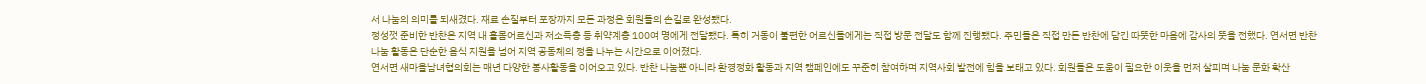서 나눔의 의미를 되새겼다. 재료 손질부터 포장까지 모든 과정은 회원들의 손길로 완성됐다.
정성껏 준비한 반찬은 지역 내 홀몸어르신과 저소득층 등 취약계층 100여 명에게 전달됐다. 특히 거동이 불편한 어르신들에게는 직접 방문 전달도 함께 진행됐다. 주민들은 직접 만든 반찬에 담긴 따뜻한 마음에 감사의 뜻을 전했다. 연서면 반찬나눔 활동은 단순한 음식 지원을 넘어 지역 공동체의 정을 나누는 시간으로 이어졌다.
연서면 새마을남녀협의회는 매년 다양한 봉사활동을 이어오고 있다. 반찬 나눔뿐 아니라 환경정화 활동과 지역 캠페인에도 꾸준히 참여하며 지역사회 발전에 힘을 보태고 있다. 회원들은 도움이 필요한 이웃을 먼저 살피며 나눔 문화 확산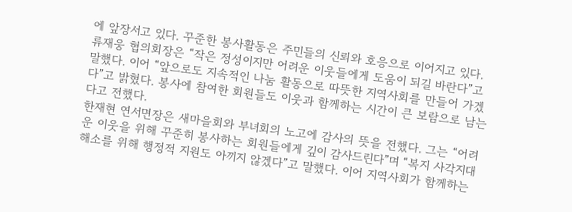에 앞장서고 있다. 꾸준한 봉사활동은 주민들의 신뢰와 호응으로 이어지고 있다.
류재웅 협의회장은 “작은 정성이지만 어려운 이웃들에게 도움이 되길 바란다”고 말했다. 이어 “앞으로도 지속적인 나눔 활동으로 따뜻한 지역사회를 만들어 가겠다”고 밝혔다. 봉사에 참여한 회원들도 이웃과 함께하는 시간이 큰 보람으로 남는다고 전했다.
한재현 연서면장은 새마을회와 부녀회의 노고에 감사의 뜻을 전했다. 그는 “어려운 이웃을 위해 꾸준히 봉사하는 회원들에게 깊이 감사드린다”며 “복지 사각지대 해소를 위해 행정적 지원도 아끼지 않겠다”고 말했다. 이어 지역사회가 함께하는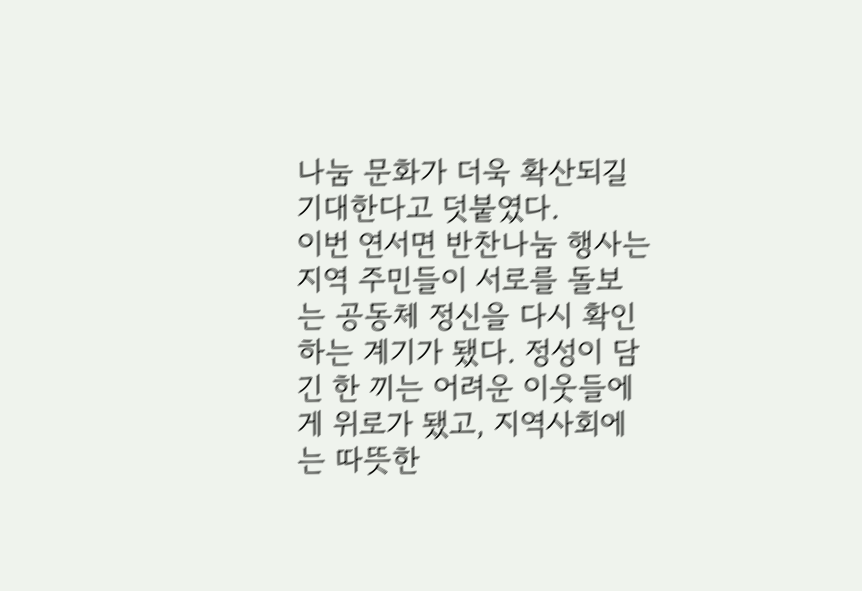나눔 문화가 더욱 확산되길 기대한다고 덧붙였다.
이번 연서면 반찬나눔 행사는 지역 주민들이 서로를 돌보는 공동체 정신을 다시 확인하는 계기가 됐다. 정성이 담긴 한 끼는 어려운 이웃들에게 위로가 됐고, 지역사회에는 따뜻한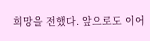희망을 전했다. 앞으로도 이어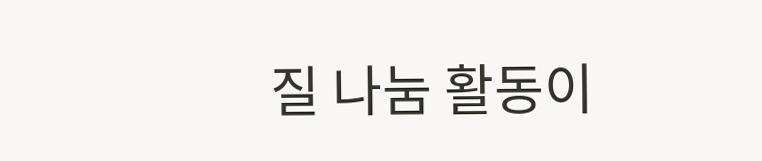질 나눔 활동이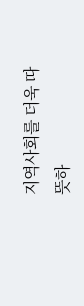지역사회를 더욱 따뜻하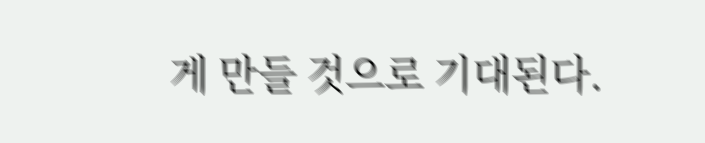게 만들 것으로 기대된다.